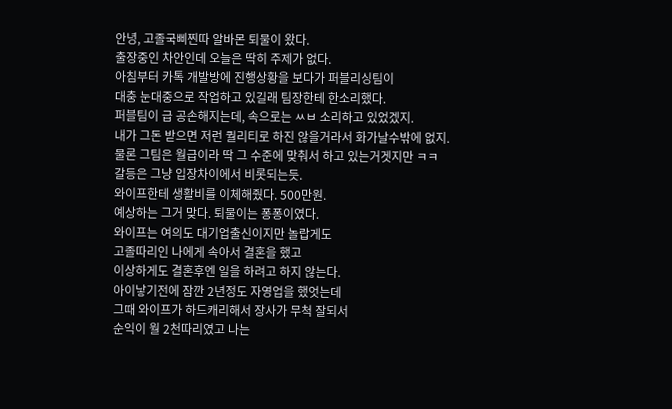안녕, 고졸국삐찐따 알바몬 퇴물이 왔다.
출장중인 차안인데 오늘은 딱히 주제가 없다.
아침부터 카톡 개발방에 진행상황을 보다가 퍼블리싱팀이
대충 눈대중으로 작업하고 있길래 팀장한테 한소리했다.
퍼블팀이 급 공손해지는데, 속으로는 ㅆㅂ 소리하고 있었겠지.
내가 그돈 받으면 저런 퀄리티로 하진 않을거라서 화가날수밖에 없지.
물론 그팀은 월급이라 딱 그 수준에 맞춰서 하고 있는거겟지만 ㅋㅋ
갈등은 그냥 입장차이에서 비롯되는듯.
와이프한테 생활비를 이체해줬다. 500만원.
예상하는 그거 맞다. 퇴물이는 퐁퐁이였다.
와이프는 여의도 대기업출신이지만 놀랍게도
고졸따리인 나에게 속아서 결혼을 했고
이상하게도 결혼후엔 일을 하려고 하지 않는다.
아이낳기전에 잠깐 2년정도 자영업을 했엇는데
그때 와이프가 하드캐리해서 장사가 무척 잘되서
순익이 월 2천따리였고 나는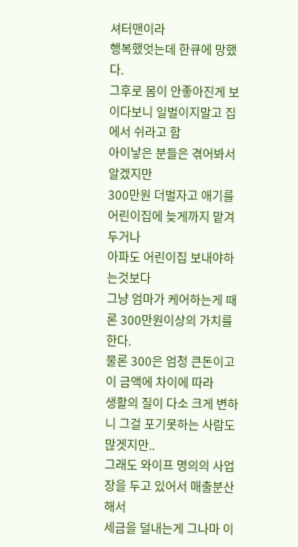셔터맨이라
행복했엇는데 한큐에 망했다.
그후로 몸이 안좋아진게 보이다보니 일벌이지말고 집에서 쉬라고 함
아이낳은 분들은 겪어봐서 알겠지만
300만원 더벌자고 애기를 어린이집에 늦게까지 맡겨두거나
아파도 어린이집 보내야하는것보다
그냥 엄마가 케어하는게 때론 300만원이상의 가치를 한다.
물론 300은 엄청 큰돈이고 이 금액에 차이에 따라
생활의 질이 다소 크게 변하니 그걸 포기못하는 사람도 많겟지만..
그래도 와이프 명의의 사업장을 두고 있어서 매출분산해서
세금을 덜내는게 그나마 이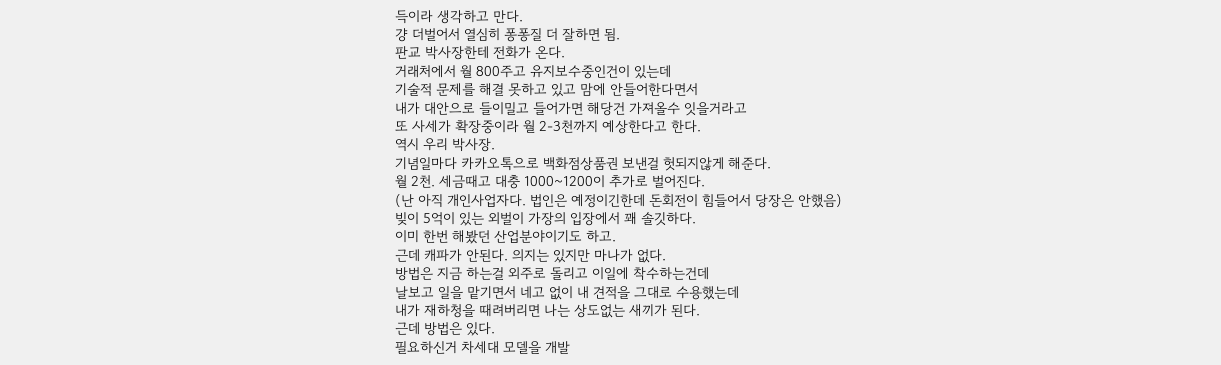득이라 생각하고 만다.
걍 더벌어서 열심히 퐁퐁질 더 잘하면 됨.
판교 박사장한테 전화가 온다.
거래처에서 월 800주고 유지보수중인건이 있는데
기술적 문제를 해결 못하고 있고 맘에 안들어한다면서
내가 대안으로 들이밀고 들어가면 해당건 가져올수 잇을거라고
또 사세가 확장중이라 월 2-3천까지 예상한다고 한다.
역시 우리 박사장.
기념일마다 카카오톡으로 백화점상품권 보낸걸 헛되지않게 해준다.
월 2천. 세금때고 대충 1000~1200이 추가로 벌어진다.
(난 아직 개인사업자다. 법인은 예정이긴한데 돈회전이 힘들어서 당장은 안했음)
빚이 5억이 있는 외벌이 가장의 입장에서 꽤 솔깃하다.
이미 한번 해봤던 산업분야이기도 하고.
근데 캐파가 안된다. 의지는 있지만 마나가 없다.
방법은 지금 하는걸 외주로 돌리고 이일에 착수하는건데
날보고 일을 맡기면서 네고 없이 내 견적을 그대로 수용했는데
내가 재하청을 때려버리면 나는 상도없는 새끼가 된다.
근데 방법은 있다.
필요하신거 차세대 모델을 개발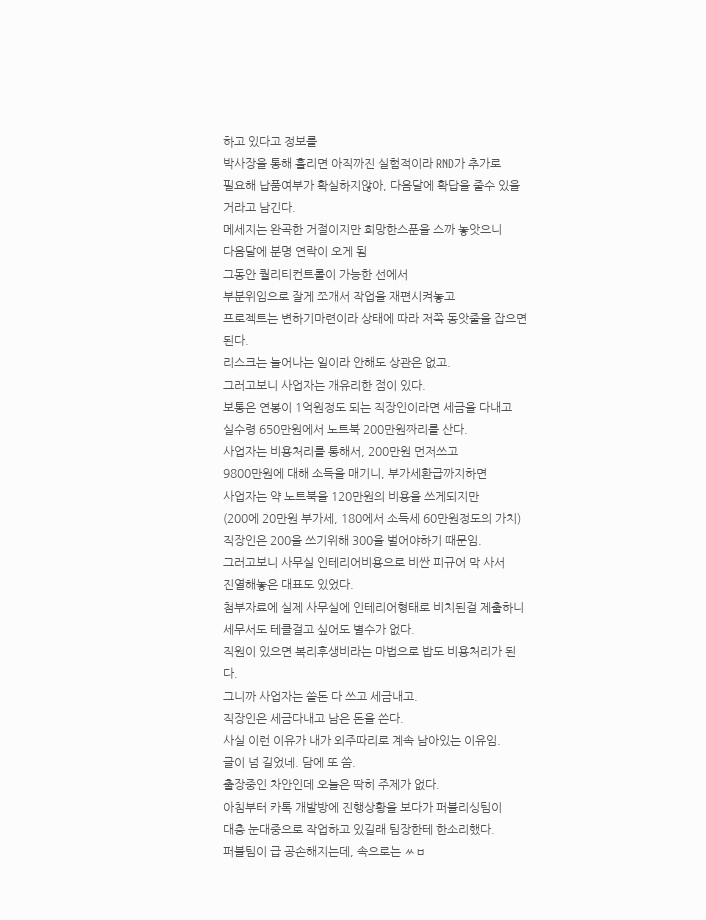하고 있다고 정보를
박사장을 통해 흘리면 아직까진 실험적이라 RND가 추가로
필요해 납품여부가 확실하지않아, 다음달에 확답을 줄수 있을거라고 남긴다.
메세지는 완곡한 거절이지만 희망한스푼을 스까 놓앗으니
다음달에 분명 연락이 오게 됨
그동안 퀄리티컨트롤이 가능한 선에서
부분위임으로 잘게 쪼개서 작업을 재편시켜놓고
프로젝트는 변하기마련이라 상태에 따라 저쪽 동앗줄을 잡으면 된다.
리스크는 늘어나는 일이라 안해도 상관은 없고.
그러고보니 사업자는 개유리한 점이 있다.
보통은 연봉이 1억원정도 되는 직장인이라면 세금을 다내고
실수령 650만원에서 노트북 200만원짜리를 산다.
사업자는 비용처리를 통해서, 200만원 먼저쓰고
9800만원에 대해 소득을 매기니, 부가세환급까지하면
사업자는 약 노트북을 120만원의 비용을 쓰게되지만
(200에 20만원 부가세, 180에서 소득세 60만원정도의 가치)
직장인은 200을 쓰기위해 300을 벌어야하기 때문임.
그러고보니 사무실 인테리어비용으로 비싼 피규어 막 사서
진열해놓은 대표도 있었다.
첨부자료에 실제 사무실에 인테리어형태로 비치된걸 제출하니
세무서도 테클걸고 싶어도 별수가 없다.
직원이 있으면 복리후생비라는 마법으로 밥도 비용처리가 된다.
그니까 사업자는 쓸돈 다 쓰고 세금내고.
직장인은 세금다내고 남은 돈을 쓴다.
사실 이런 이유가 내가 외주따리로 계속 남아있는 이유임.
글이 넘 길었네. 담에 또 씀.
출장중인 차안인데 오늘은 딱히 주제가 없다.
아침부터 카톡 개발방에 진행상황을 보다가 퍼블리싱팀이
대충 눈대중으로 작업하고 있길래 팀장한테 한소리했다.
퍼블팀이 급 공손해지는데, 속으로는 ㅆㅂ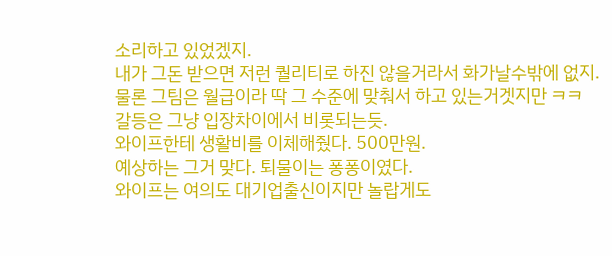소리하고 있었겠지.
내가 그돈 받으면 저런 퀄리티로 하진 않을거라서 화가날수밖에 없지.
물론 그팀은 월급이라 딱 그 수준에 맞춰서 하고 있는거겟지만 ㅋㅋ
갈등은 그냥 입장차이에서 비롯되는듯.
와이프한테 생활비를 이체해줬다. 500만원.
예상하는 그거 맞다. 퇴물이는 퐁퐁이였다.
와이프는 여의도 대기업출신이지만 놀랍게도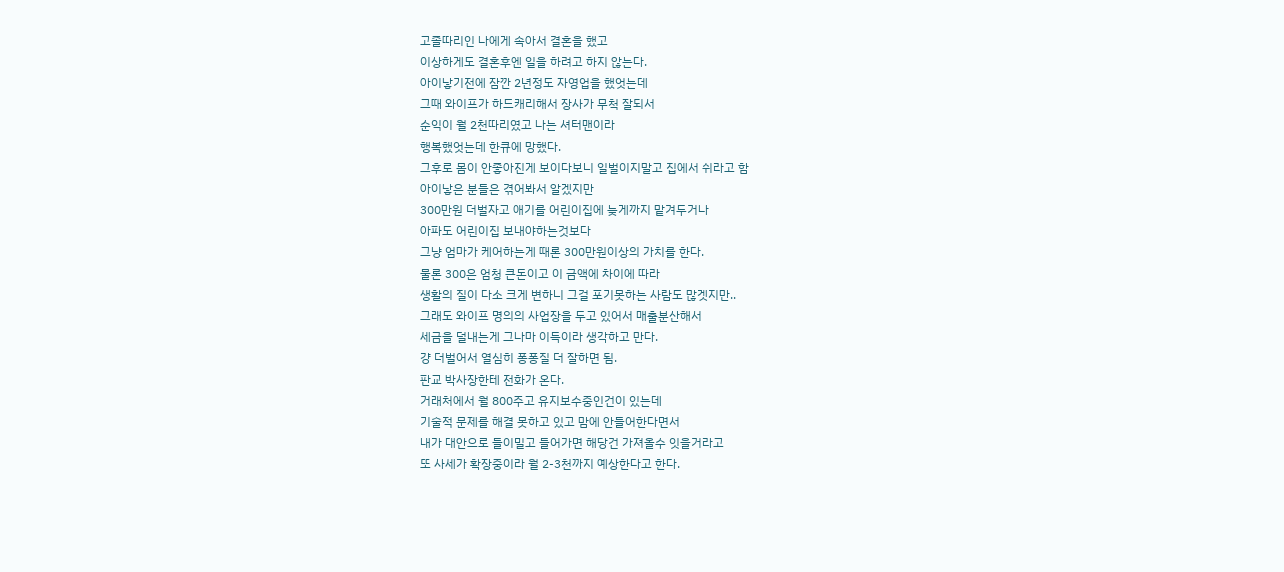고졸따리인 나에게 속아서 결혼을 했고
이상하게도 결혼후엔 일을 하려고 하지 않는다.
아이낳기전에 잠깐 2년정도 자영업을 했엇는데
그때 와이프가 하드캐리해서 장사가 무척 잘되서
순익이 월 2천따리였고 나는 셔터맨이라
행복했엇는데 한큐에 망했다.
그후로 몸이 안좋아진게 보이다보니 일벌이지말고 집에서 쉬라고 함
아이낳은 분들은 겪어봐서 알겠지만
300만원 더벌자고 애기를 어린이집에 늦게까지 맡겨두거나
아파도 어린이집 보내야하는것보다
그냥 엄마가 케어하는게 때론 300만원이상의 가치를 한다.
물론 300은 엄청 큰돈이고 이 금액에 차이에 따라
생활의 질이 다소 크게 변하니 그걸 포기못하는 사람도 많겟지만..
그래도 와이프 명의의 사업장을 두고 있어서 매출분산해서
세금을 덜내는게 그나마 이득이라 생각하고 만다.
걍 더벌어서 열심히 퐁퐁질 더 잘하면 됨.
판교 박사장한테 전화가 온다.
거래처에서 월 800주고 유지보수중인건이 있는데
기술적 문제를 해결 못하고 있고 맘에 안들어한다면서
내가 대안으로 들이밀고 들어가면 해당건 가져올수 잇을거라고
또 사세가 확장중이라 월 2-3천까지 예상한다고 한다.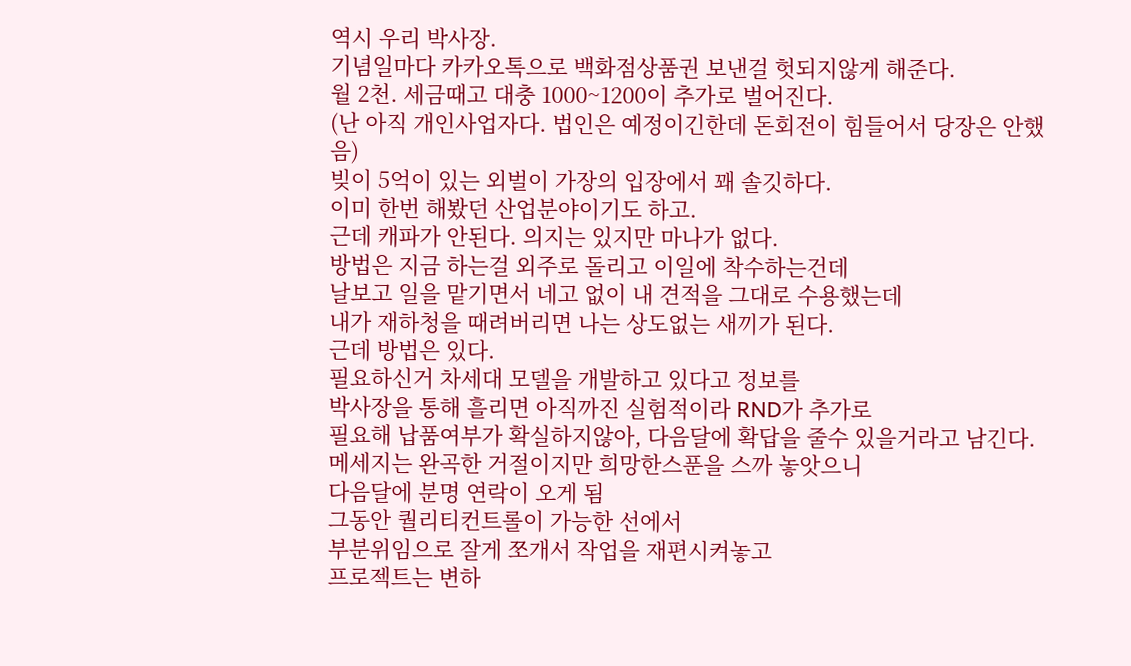역시 우리 박사장.
기념일마다 카카오톡으로 백화점상품권 보낸걸 헛되지않게 해준다.
월 2천. 세금때고 대충 1000~1200이 추가로 벌어진다.
(난 아직 개인사업자다. 법인은 예정이긴한데 돈회전이 힘들어서 당장은 안했음)
빚이 5억이 있는 외벌이 가장의 입장에서 꽤 솔깃하다.
이미 한번 해봤던 산업분야이기도 하고.
근데 캐파가 안된다. 의지는 있지만 마나가 없다.
방법은 지금 하는걸 외주로 돌리고 이일에 착수하는건데
날보고 일을 맡기면서 네고 없이 내 견적을 그대로 수용했는데
내가 재하청을 때려버리면 나는 상도없는 새끼가 된다.
근데 방법은 있다.
필요하신거 차세대 모델을 개발하고 있다고 정보를
박사장을 통해 흘리면 아직까진 실험적이라 RND가 추가로
필요해 납품여부가 확실하지않아, 다음달에 확답을 줄수 있을거라고 남긴다.
메세지는 완곡한 거절이지만 희망한스푼을 스까 놓앗으니
다음달에 분명 연락이 오게 됨
그동안 퀄리티컨트롤이 가능한 선에서
부분위임으로 잘게 쪼개서 작업을 재편시켜놓고
프로젝트는 변하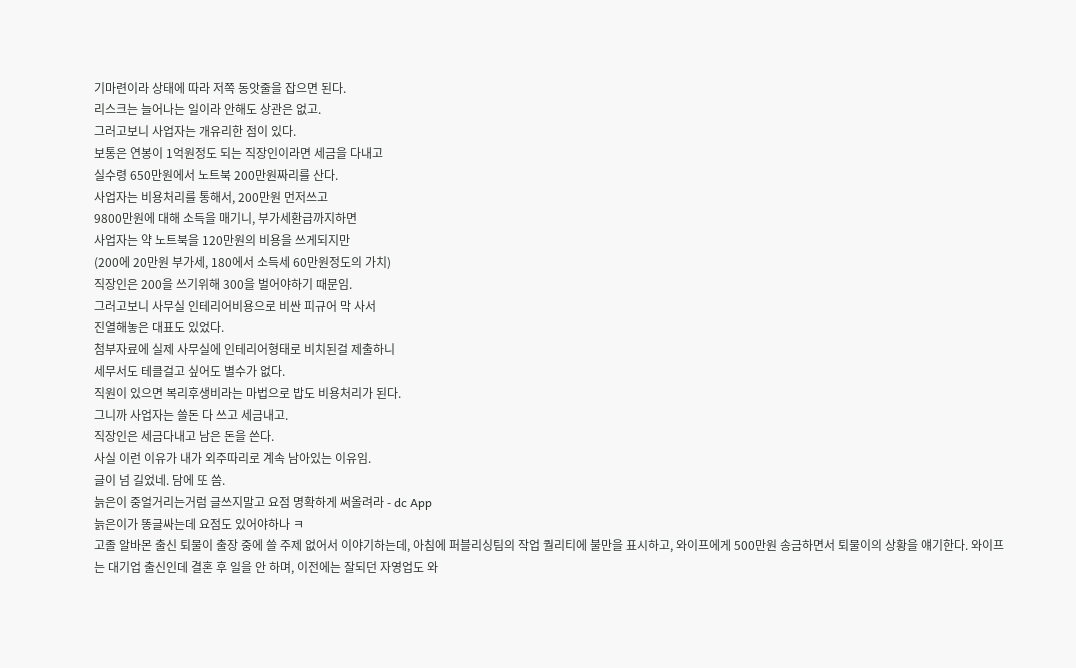기마련이라 상태에 따라 저쪽 동앗줄을 잡으면 된다.
리스크는 늘어나는 일이라 안해도 상관은 없고.
그러고보니 사업자는 개유리한 점이 있다.
보통은 연봉이 1억원정도 되는 직장인이라면 세금을 다내고
실수령 650만원에서 노트북 200만원짜리를 산다.
사업자는 비용처리를 통해서, 200만원 먼저쓰고
9800만원에 대해 소득을 매기니, 부가세환급까지하면
사업자는 약 노트북을 120만원의 비용을 쓰게되지만
(200에 20만원 부가세, 180에서 소득세 60만원정도의 가치)
직장인은 200을 쓰기위해 300을 벌어야하기 때문임.
그러고보니 사무실 인테리어비용으로 비싼 피규어 막 사서
진열해놓은 대표도 있었다.
첨부자료에 실제 사무실에 인테리어형태로 비치된걸 제출하니
세무서도 테클걸고 싶어도 별수가 없다.
직원이 있으면 복리후생비라는 마법으로 밥도 비용처리가 된다.
그니까 사업자는 쓸돈 다 쓰고 세금내고.
직장인은 세금다내고 남은 돈을 쓴다.
사실 이런 이유가 내가 외주따리로 계속 남아있는 이유임.
글이 넘 길었네. 담에 또 씀.
늙은이 중얼거리는거럼 글쓰지말고 요점 명확하게 써올려라 - dc App
늙은이가 똥글싸는데 요점도 있어야하나 ㅋ
고졸 알바몬 출신 퇴물이 출장 중에 쓸 주제 없어서 이야기하는데, 아침에 퍼블리싱팀의 작업 퀄리티에 불만을 표시하고, 와이프에게 500만원 송금하면서 퇴물이의 상황을 얘기한다. 와이프는 대기업 출신인데 결혼 후 일을 안 하며, 이전에는 잘되던 자영업도 와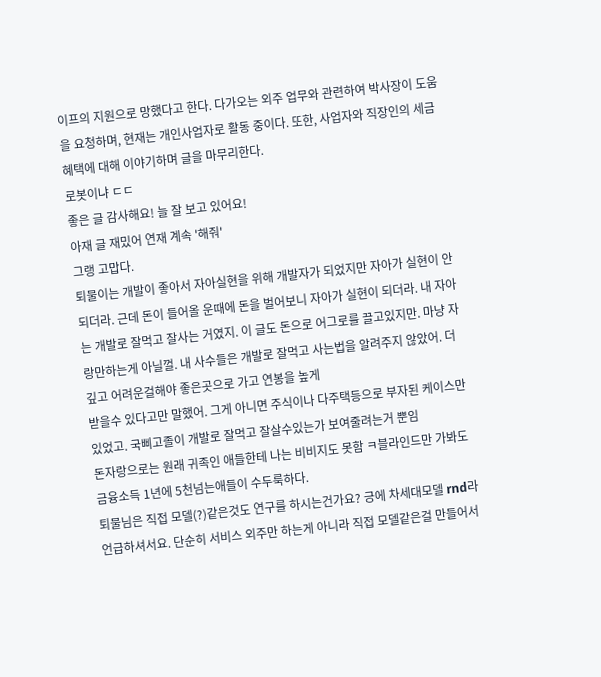이프의 지원으로 망했다고 한다. 다가오는 외주 업무와 관련하여 박사장이 도움을 요청하며, 현재는 개인사업자로 활동 중이다. 또한, 사업자와 직장인의 세금 혜택에 대해 이야기하며 글을 마무리한다.
로봇이냐 ㄷㄷ
좋은 글 감사해요! 늘 잘 보고 있어요!
아재 글 재밌어 연재 계속 '해줘'
그랭 고맙다.
퇴물이는 개발이 좋아서 자아실현을 위해 개발자가 되었지만 자아가 실현이 안되더라. 근데 돈이 들어올 운때에 돈을 벌어보니 자아가 실현이 되더라. 내 자아는 개발로 잘먹고 잘사는 거였지. 이 글도 돈으로 어그로를 끌고있지만. 마냥 자랑만하는게 아닐껄. 내 사수들은 개발로 잘먹고 사는법을 알려주지 않았어. 더 깊고 어려운걸해야 좋은곳으로 가고 연봉을 높게
받을수 있다고만 말했어. 그게 아니면 주식이나 다주택등으로 부자된 케이스만 있었고. 국삐고졸이 개발로 잘먹고 잘살수있는가 보여줄려는거 뿐임
돈자랑으로는 원래 귀족인 애들한테 나는 비비지도 못함 ㅋ블라인드만 가봐도 금융소득 1년에 5천넘는애들이 수두룩하다.
퇴물님은 직접 모델(?)같은것도 연구를 하시는건가요? 긍에 차세대모델 rnd라 언급하셔서요. 단순히 서비스 외주만 하는게 아니라 직접 모델같은걸 만들어서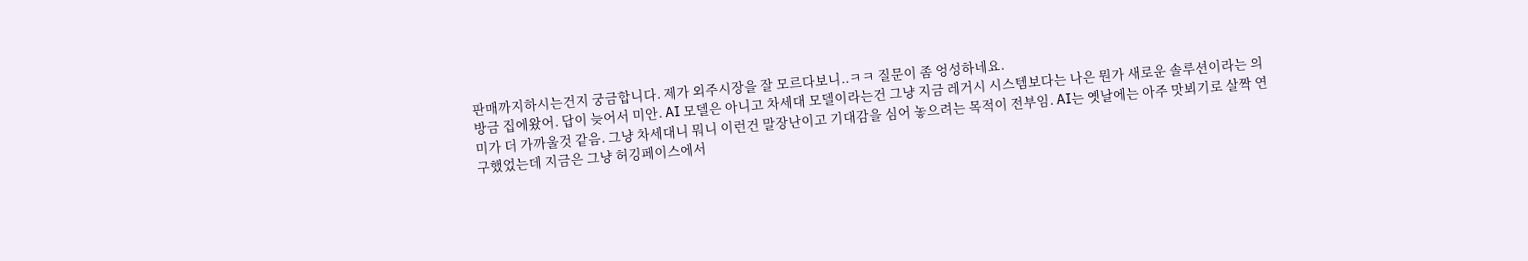판매까지하시는건지 궁금합니다. 제가 외주시장을 잘 모르다보니..ㅋㅋ 질문이 좀 엉성하네요.
방금 집에왔어. 답이 늦어서 미안. AI 모델은 아니고 차세대 모델이라는건 그냥 지금 레거시 시스템보다는 나은 뭔가 새로운 솔루션이라는 의미가 더 가까울것 같음. 그냥 차세대니 뭐니 이런건 말장난이고 기대감을 심어 놓으려는 목적이 전부임. AI는 옛날에는 아주 맛뵈기로 살짝 연구했었는데 지금은 그냥 허깅페이스에서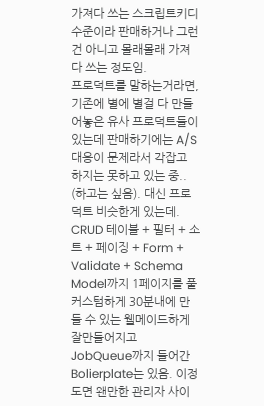가져다 쓰는 스크립트키디 수준이라 판매하거나 그런건 아니고 몰래몰래 가져다 쓰는 정도임.
프로덕트를 말하는거라면, 기존에 별에 별걸 다 만들어놓은 유사 프로덕트들이 있는데 판매하기에는 A/S 대응이 문제라서 각잡고 하지는 못하고 있는 중.. (하고는 싶음). 대신 프로덕트 비슷한게 있는데. CRUD 테이블 + 필터 + 소트 + 페이징 + Form + Validate + Schema Model까지 1페이지를 풀 커스텀하게 30분내에 만들 수 있는 웰메이드하게 잘만들어지고 JobQueue까지 들어간 Bolierplate는 있음. 이정도면 왠만한 관리자 사이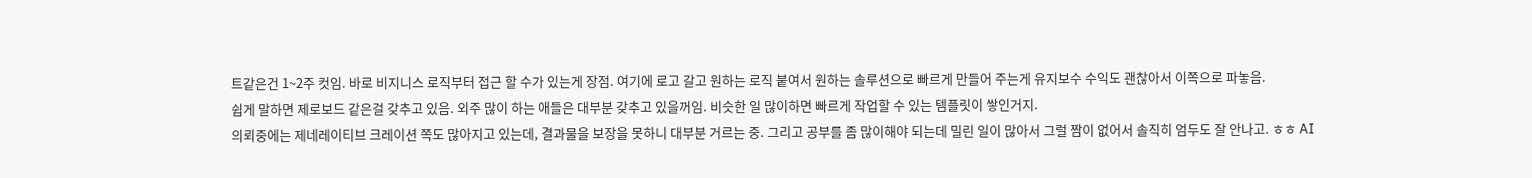트같은건 1~2주 컷임. 바로 비지니스 로직부터 접근 할 수가 있는게 장점. 여기에 로고 갈고 원하는 로직 붙여서 원하는 솔루션으로 빠르게 만들어 주는게 유지보수 수익도 괜찮아서 이쪽으로 파놓음.
쉽게 말하면 제로보드 같은걸 갖추고 있음. 외주 많이 하는 애들은 대부분 갖추고 있을꺼임. 비슷한 일 많이하면 빠르게 작업할 수 있는 템플릿이 쌓인거지.
의뢰중에는 제네레이티브 크레이션 쪽도 많아지고 있는데, 결과물을 보장을 못하니 대부분 거르는 중. 그리고 공부를 좀 많이해야 되는데 밀린 일이 많아서 그럴 짬이 없어서 솔직히 엄두도 잘 안나고. ㅎㅎ AI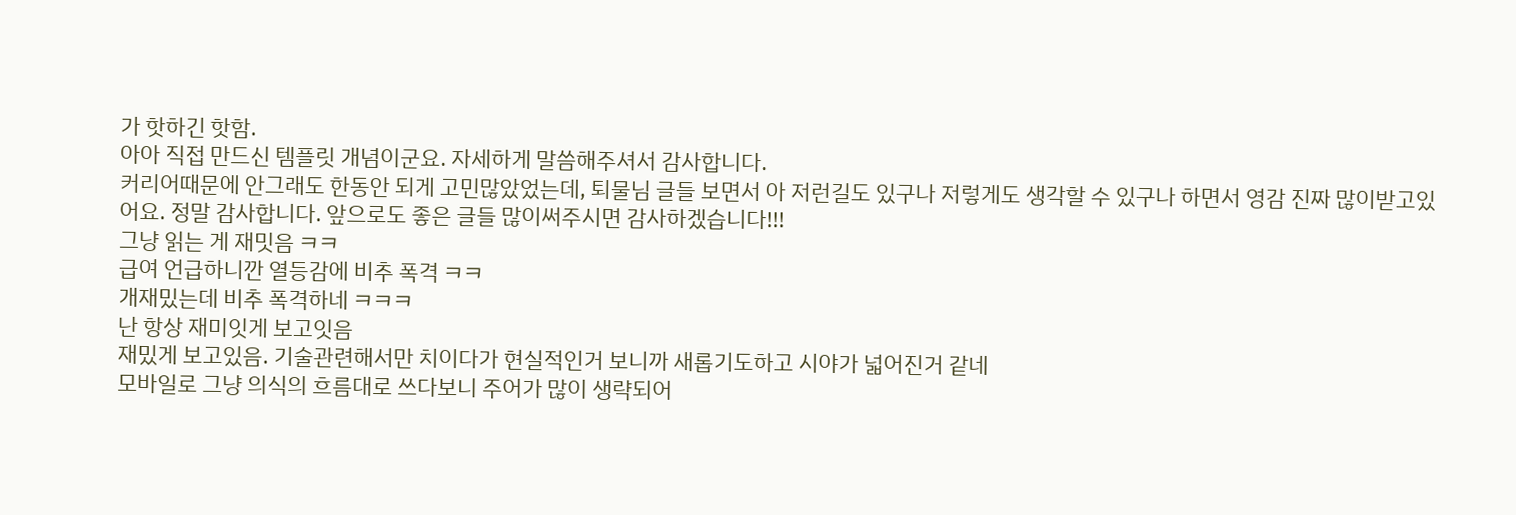가 핫하긴 핫함.
아아 직접 만드신 템플릿 개념이군요. 자세하게 말씀해주셔서 감사합니다.
커리어때문에 안그래도 한동안 되게 고민많았었는데, 퇴물님 글들 보면서 아 저런길도 있구나 저렇게도 생각할 수 있구나 하면서 영감 진짜 많이받고있어요. 정말 감사합니다. 앞으로도 좋은 글들 많이써주시면 감사하겠습니다!!!
그냥 읽는 게 재밋음 ㅋㅋ
급여 언급하니깐 열등감에 비추 폭격 ㅋㅋ
개재밌는데 비추 폭격하네 ㅋㅋㅋ
난 항상 재미잇게 보고잇음
재밌게 보고있음. 기술관련해서만 치이다가 현실적인거 보니까 새롭기도하고 시야가 넓어진거 같네
모바일로 그냥 의식의 흐름대로 쓰다보니 주어가 많이 생략되어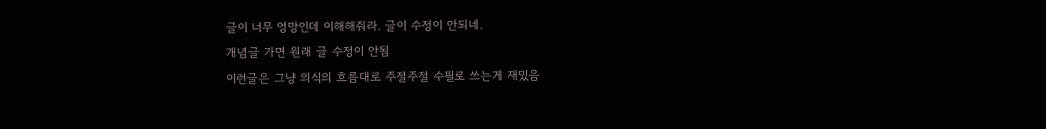글이 너무 엉망인데 이해해줘라. 글이 수정이 안되네.
개념글 가면 원래 글 수정이 안됨
이런글은 그냥 의식의 흐름대로 주절주절 수필로 쓰는게 재밌음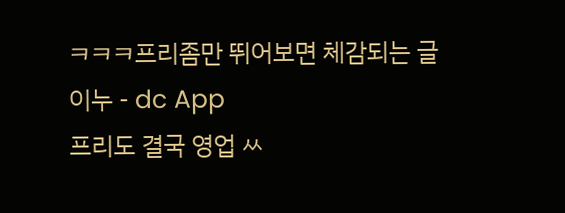ㅋㅋㅋ프리좀만 뛰어보면 체감되는 글이누 - dc App
프리도 결국 영업 ㅆ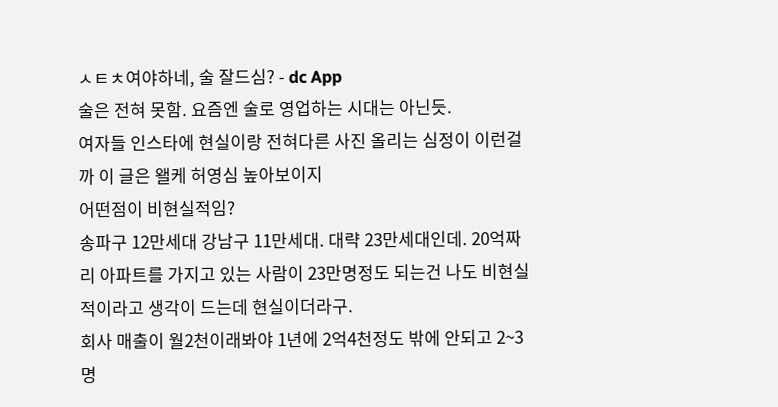ㅅㅌㅊ여야하네, 술 잘드심? - dc App
술은 전혀 못함. 요즘엔 술로 영업하는 시대는 아닌듯.
여자들 인스타에 현실이랑 전혀다른 사진 올리는 심정이 이런걸까 이 글은 왤케 허영심 높아보이지
어떤점이 비현실적임?
송파구 12만세대 강남구 11만세대. 대략 23만세대인데. 20억짜리 아파트를 가지고 있는 사람이 23만명정도 되는건 나도 비현실적이라고 생각이 드는데 현실이더라구.
회사 매출이 월2천이래봐야 1년에 2억4천정도 밖에 안되고 2~3명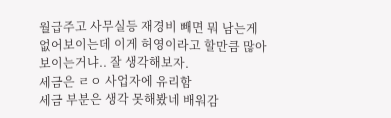월급주고 사무실등 재경비 빼면 뭐 남는게 없어보이는데 이게 허영이라고 할만큼 많아보이는거냐.. 잘 생각해보자.
세금은 ㄹㅇ 사업자에 유리함
세금 부분은 생각 못해봤네 배워감